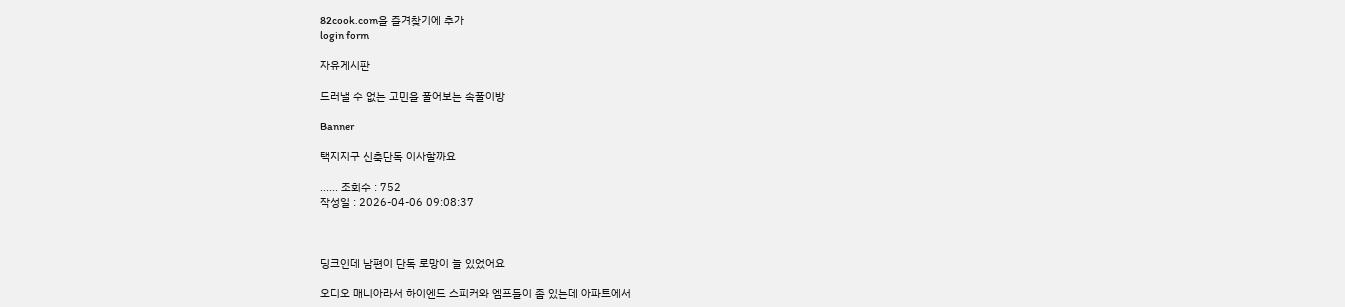82cook.com을 즐겨찾기에 추가
login form

자유게시판

드러낼 수 없는 고민을 풀어보는 속풀이방

Banner

택지지구 신축단독 이사할까요

...... 조회수 : 752
작성일 : 2026-04-06 09:08:37



딩크인데 남편이 단독 로망이 늘 있었어요

오디오 매니아라서 하이엔드 스피커와 엠프들이 좀 있는데 아파트에서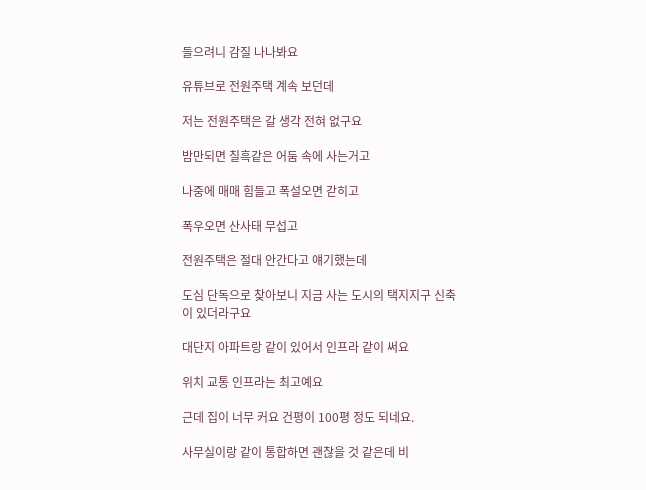들으려니 감질 나나봐요

유튜브로 전원주택 계속 보던데

저는 전원주택은 갈 생각 전혀 없구요

밤만되면 칠흑같은 어둠 속에 사는거고

나중에 매매 힘들고 폭설오면 갇히고

폭우오면 산사태 무섭고

전원주택은 절대 안간다고 얘기했는데

도심 단독으로 찾아보니 지금 사는 도시의 택지지구 신축이 있더라구요

대단지 아파트랑 같이 있어서 인프라 같이 써요

위치 교통 인프라는 최고예요

근데 집이 너무 커요 건평이 100평 정도 되네요.

사무실이랑 같이 통합하면 괜찮을 것 같은데 비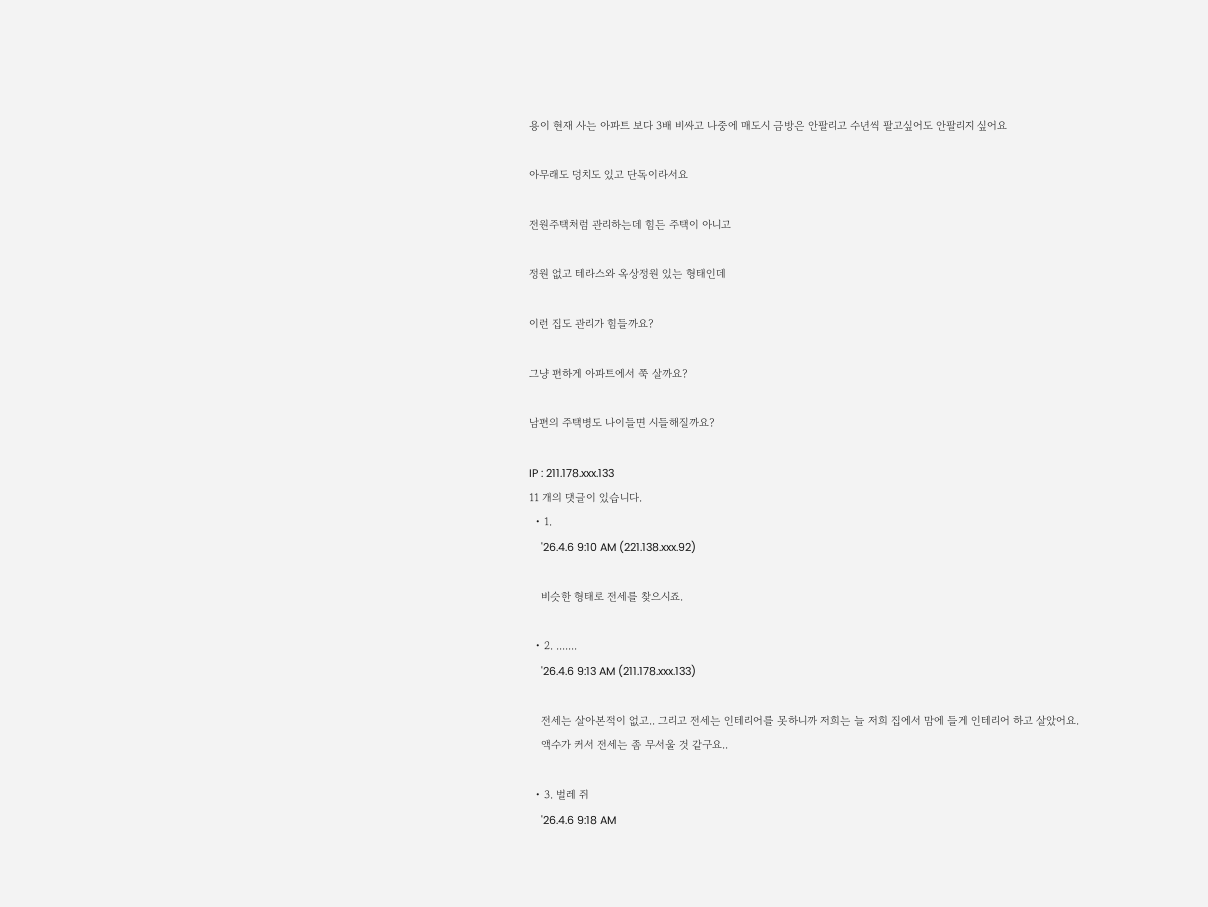용이 현재 사는 아파트 보다 3배 비싸고 나중에 매도시 금방은 안팔리고 수년씩 팔고싶어도 안팔리지 싶어요

아무래도 덩치도 있고 단독이라서요

전원주택처럼 관리하는데 힘든 주택이 아니고

정원 없고 테라스와 옥상정원 있는 형태인데

이런 집도 관리가 힘들까요?

그냥 편하게 아파트에서 쭉 살까요?

남편의 주택병도 나이들면 시들해질까요?

IP : 211.178.xxx.133
11 개의 댓글이 있습니다.
  • 1.
    '26.4.6 9:10 AM (221.138.xxx.92)

    비슷한 형태로 전세를 찾으시죠.

  • 2. .......
    '26.4.6 9:13 AM (211.178.xxx.133)

    전세는 살아본적이 없고.. 그리고 전세는 인테리어를 못하니까 저희는 늘 저희 집에서 맘에 들게 인테리어 하고 살았어요.
    액수가 커서 전세는 좀 무서울 것 같구요..

  • 3. 벌레 쥐
    '26.4.6 9:18 AM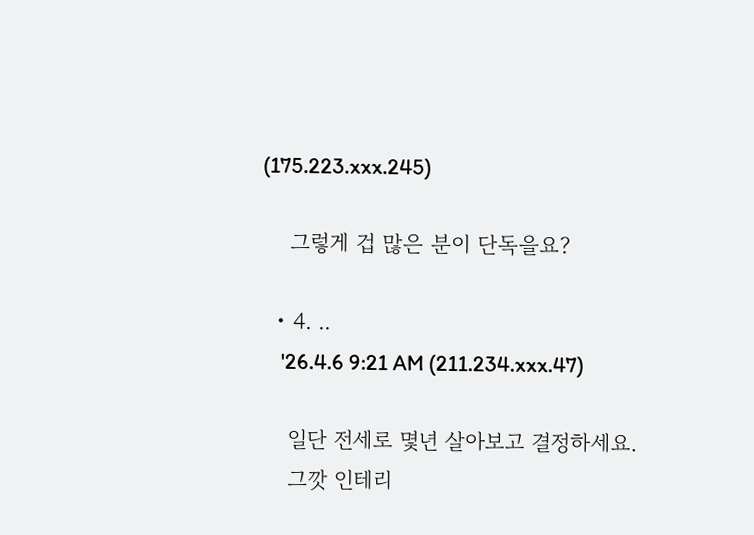(175.223.xxx.245)

    그렇게 겁 많은 분이 단독을요?

  • 4. ..
    '26.4.6 9:21 AM (211.234.xxx.47)

    일단 전세로 몇년 살아보고 결정하세요.
    그깟 인테리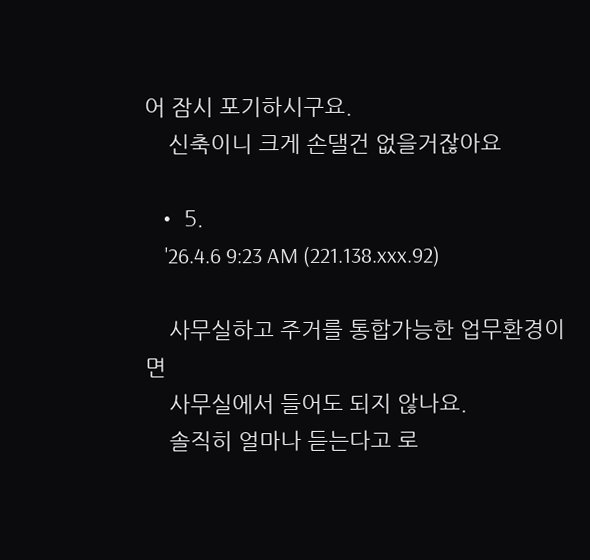어 잠시 포기하시구요.
    신축이니 크게 손댈건 없을거잖아요

  • 5.
    '26.4.6 9:23 AM (221.138.xxx.92)

    사무실하고 주거를 통합가능한 업무환경이면
    사무실에서 들어도 되지 않나요.
    솔직히 얼마나 듣는다고 로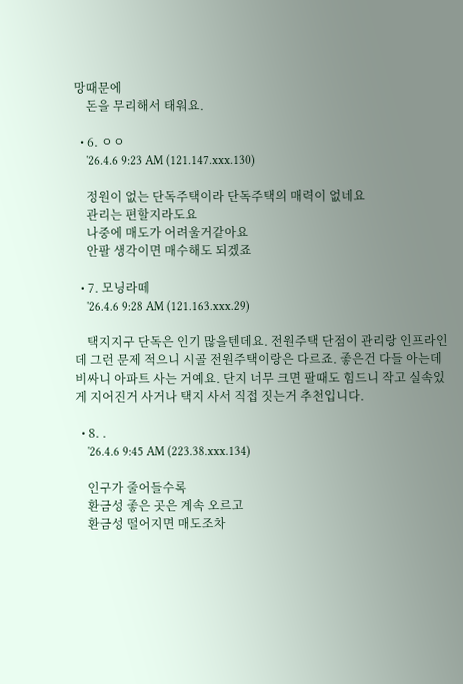망때문에
    돈을 무리해서 태워요.

  • 6. ㅇㅇ
    '26.4.6 9:23 AM (121.147.xxx.130)

    정원이 없는 단독주택이라 단독주택의 매력이 없네요
    관리는 편할지라도요
    나중에 매도가 어려울거같아요
    안팔 생각이면 매수해도 되겠죠

  • 7. 모닝라떼
    '26.4.6 9:28 AM (121.163.xxx.29)

    택지지구 단독은 인기 많을텐데요. 전원주택 단점이 관리랑 인프라인데 그런 문제 적으니 시골 전원주택이랑은 다르죠. 좋은건 다들 아는데 비싸니 아파트 사는 거예요. 단지 너무 크면 팔때도 힘드니 작고 실속있게 지어진거 사거나 택지 사서 직접 짓는거 추천입니다.

  • 8. .
    '26.4.6 9:45 AM (223.38.xxx.134)

    인구가 줄어들수록
    환금성 좋은 곳은 계속 오르고
    환금성 떨어지면 매도조차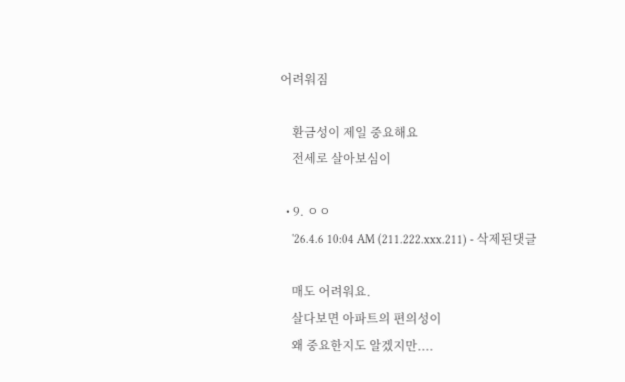어려워짐

    환금성이 제일 중요해요
    전세로 살아보심이

  • 9. ㅇㅇ
    '26.4.6 10:04 AM (211.222.xxx.211) - 삭제된댓글

    매도 어려워요.
    살다보면 아파트의 편의성이
    왜 중요한지도 알겠지만....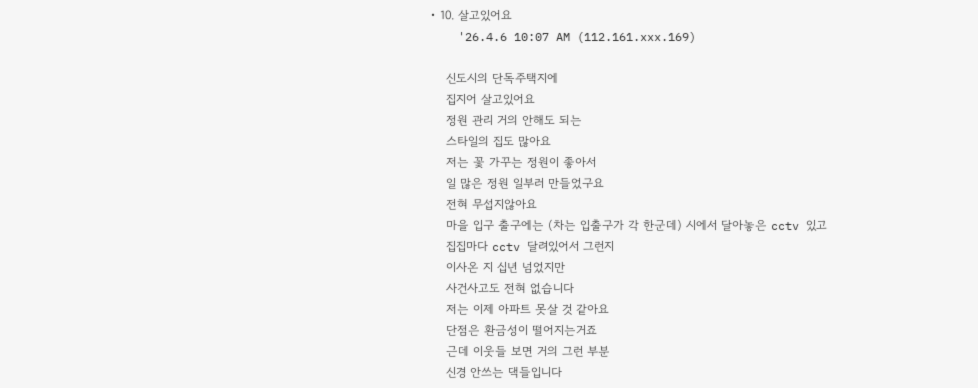• 10. 살고있어요
    '26.4.6 10:07 AM (112.161.xxx.169)

    신도시의 단독주택지에
    집지어 살고있어요
    정원 관리 거의 안해도 되는
    스타일의 집도 많아요
    저는 꽃 가꾸는 정원이 좋아서
    일 많은 정원 일부러 만들었구요
    전혀 무섭지않아요
    마을 입구 출구에는 (차는 입출구가 각 한군데) 시에서 달아놓은 cctv 있고
    집집마다 cctv 달려있어서 그런지
    이사온 지 십년 넘었지만
    사건사고도 전혀 없습니다
    저는 이제 아파트 못살 것 같아요
    단점은 환금성이 떨어지는거죠
    근데 이웃들 보면 거의 그런 부분
    신경 안쓰는 댁들입니다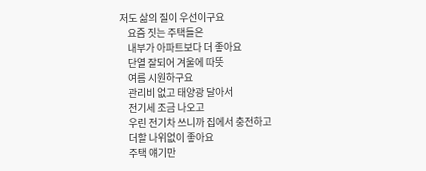저도 삶의 질이 우선이구요
    요즘 짓는 주택들은
    내부가 아파트보다 더 좋아요
    단열 잘되어 겨울에 따뜻
    여름 시원하구요
    관리비 없고 태양광 달아서
    전기세 조금 나오고
    우린 전기차 쓰니까 집에서 충전하고
    더할 나위없이 좋아요
    주택 얘기만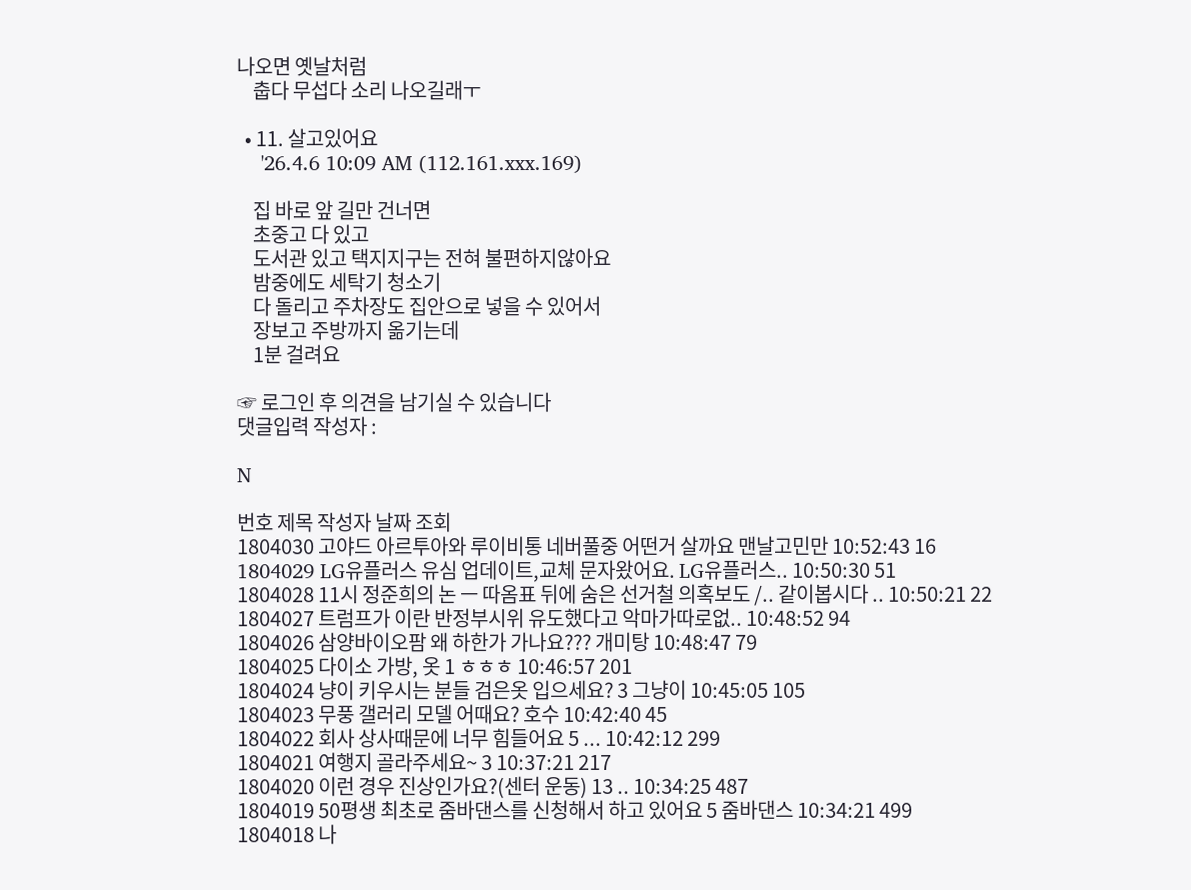나오면 옛날처럼
    춥다 무섭다 소리 나오길래ㅜ

  • 11. 살고있어요
    '26.4.6 10:09 AM (112.161.xxx.169)

    집 바로 앞 길만 건너면
    초중고 다 있고
    도서관 있고 택지지구는 전혀 불편하지않아요
    밤중에도 세탁기 청소기
    다 돌리고 주차장도 집안으로 넣을 수 있어서
    장보고 주방까지 옮기는데
    1분 걸려요

☞ 로그인 후 의견을 남기실 수 있습니다
댓글입력 작성자 :

N

번호 제목 작성자 날짜 조회
1804030 고야드 아르투아와 루이비통 네버풀중 어떤거 살까요 맨날고민만 10:52:43 16
1804029 LG유플러스 유심 업데이트,교체 문자왔어요. LG유플러스.. 10:50:30 51
1804028 11시 정준희의 논 ㅡ 따옴표 뒤에 숨은 선거철 의혹보도 /.. 같이봅시다 .. 10:50:21 22
1804027 트럼프가 이란 반정부시위 유도했다고 악마가따로없.. 10:48:52 94
1804026 삼양바이오팜 왜 하한가 가나요??? 개미탕 10:48:47 79
1804025 다이소 가방, 옷 1 ㅎㅎㅎ 10:46:57 201
1804024 냥이 키우시는 분들 검은옷 입으세요? 3 그냥이 10:45:05 105
1804023 무풍 갤러리 모델 어때요? 호수 10:42:40 45
1804022 회사 상사때문에 너무 힘들어요 5 ... 10:42:12 299
1804021 여행지 골라주세요~ 3 10:37:21 217
1804020 이런 경우 진상인가요?(센터 운동) 13 .. 10:34:25 487
1804019 50평생 최초로 줌바댄스를 신청해서 하고 있어요 5 줌바댄스 10:34:21 499
1804018 나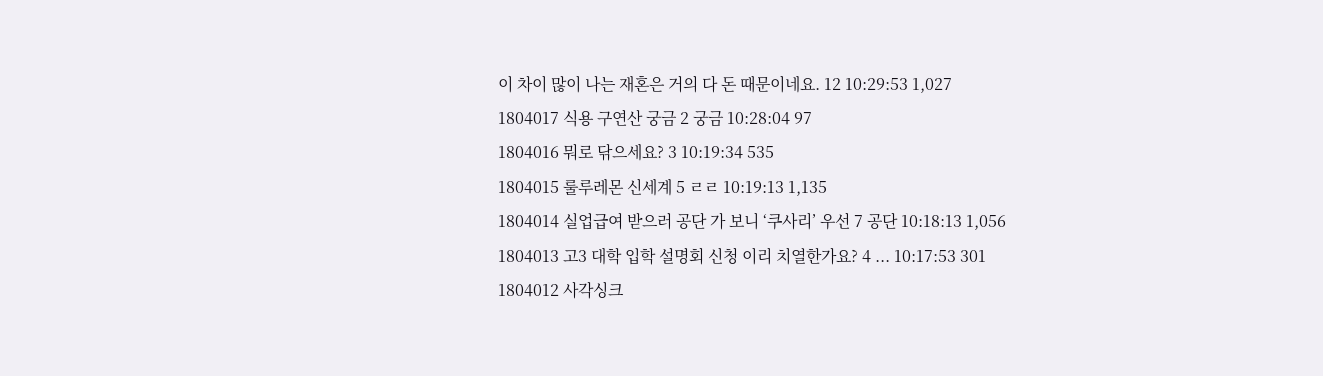이 차이 많이 나는 재혼은 거의 다 돈 때문이네요. 12 10:29:53 1,027
1804017 식용 구연산 궁금 2 궁금 10:28:04 97
1804016 뭐로 닦으세요? 3 10:19:34 535
1804015 룰루레몬 신세계 5 ㄹㄹ 10:19:13 1,135
1804014 실업급여 받으러 공단 가 보니 ‘쿠사리’ 우선 7 공단 10:18:13 1,056
1804013 고3 대학 입학 설명회 신청 이리 치열한가요? 4 ... 10:17:53 301
1804012 사각싱크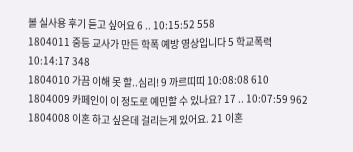볼 실사용 후기 듣고 싶어요 6 .. 10:15:52 558
1804011 중등 교사가 만든 학폭 예방 영상입니다 5 학교폭력 10:14:17 348
1804010 가끔 이해 못 할..심리! 9 까르띠띠 10:08:08 610
1804009 카페인이 이 정도로 예민할 수 있나요? 17 .. 10:07:59 962
1804008 이혼 하고 싶은데 걸리는게 있어요. 21 이혼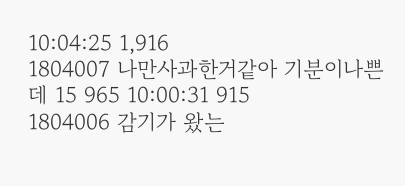10:04:25 1,916
1804007 나만사과한거같아 기분이나쁜데 15 965 10:00:31 915
1804006 감기가 왔는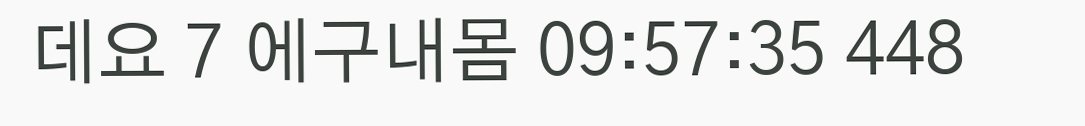데요 7 에구내몸 09:57:35 448